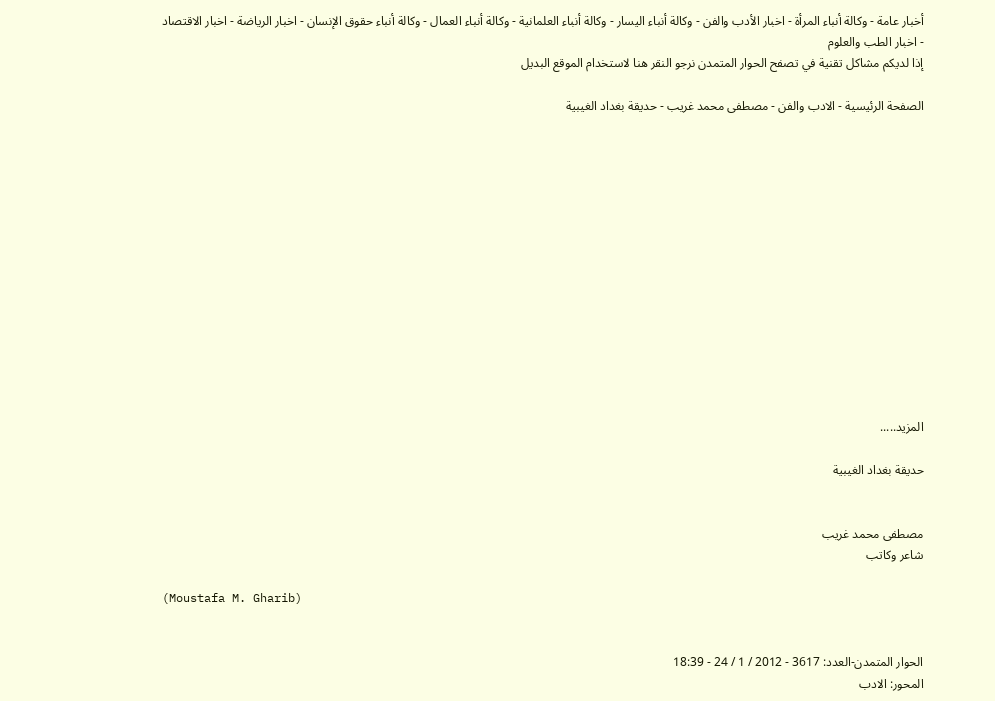أخبار عامة - وكالة أنباء المرأة - اخبار الأدب والفن - وكالة أنباء اليسار - وكالة أنباء العلمانية - وكالة أنباء العمال - وكالة أنباء حقوق الإنسان - اخبار الرياضة - اخبار الاقتصاد - اخبار الطب والعلوم
إذا لديكم مشاكل تقنية في تصفح الحوار المتمدن نرجو النقر هنا لاستخدام الموقع البديل

الصفحة الرئيسية - الادب والفن - مصطفى محمد غريب - حديقة بغداد الغيبية














المزيد.....

حديقة بغداد الغيبية


مصطفى محمد غريب
شاعر وكاتب

(Moustafa M. Gharib)


الحوار المتمدن-العدد: 3617 - 2012 / 1 / 24 - 18:39
المحور: الادب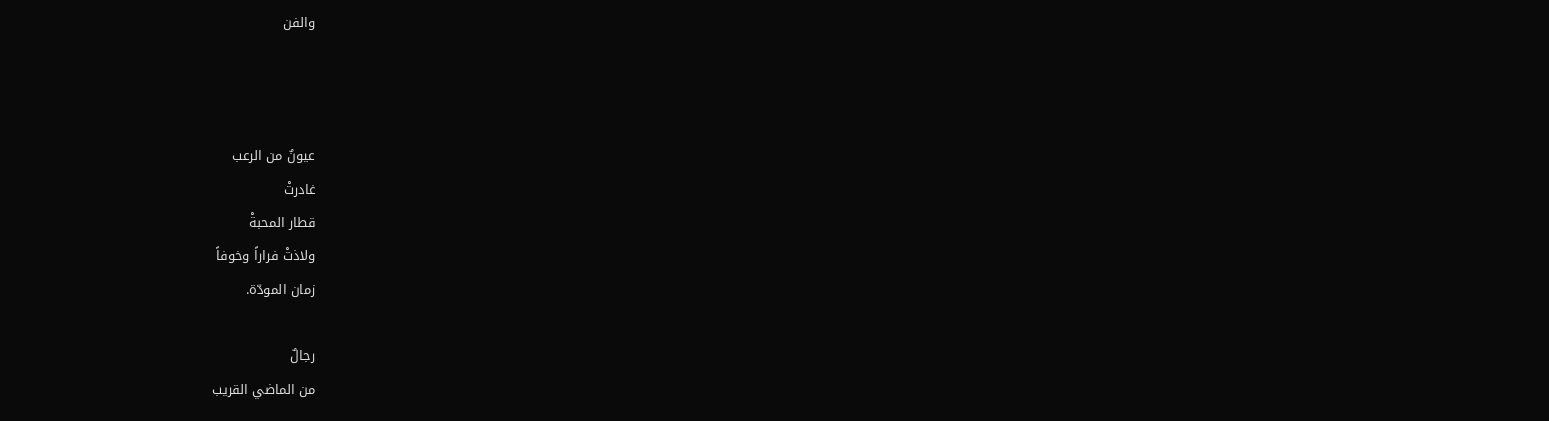والفن



عيونٌ من الرعب
غادرتْ
قطار المحبةْ
ولاذتْ فراراً وخوفاً
زمان المودّة.

رجالٌ
من الماضي القريب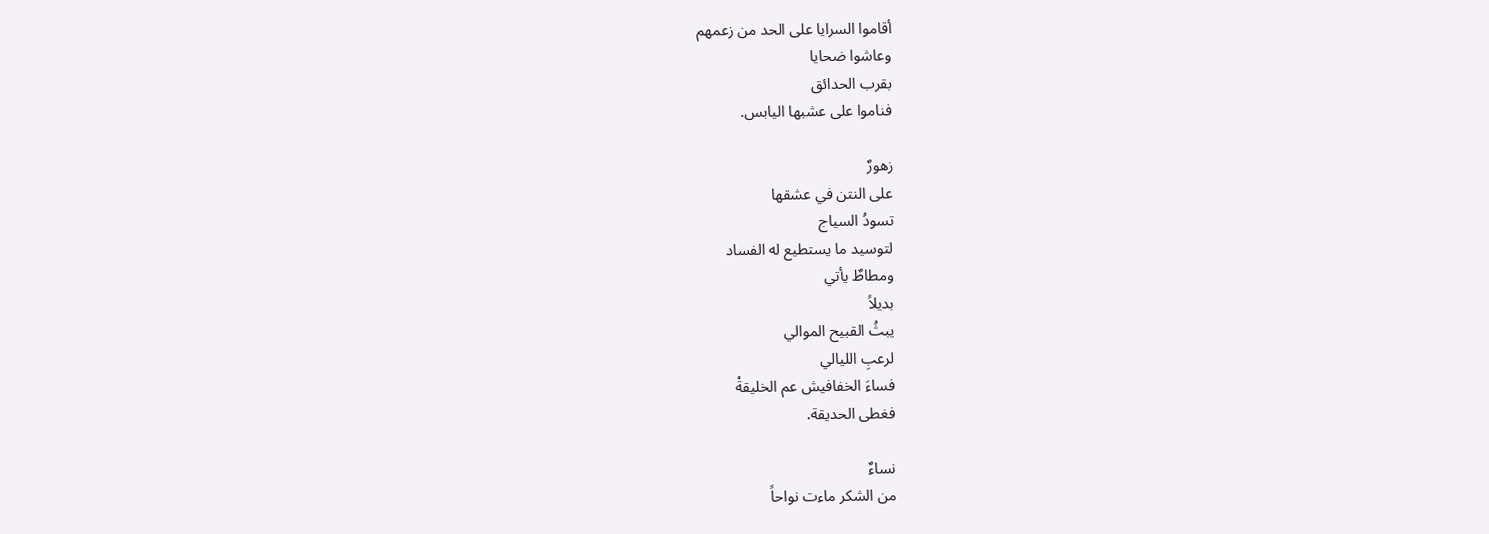أقاموا السرايا على الحد من زعمهم
وعاشوا ضحايا
بقرب الحدائق
فناموا على عشبها اليابس.

زهورٌ
على النتن في عشقها
تسودُ السياج
لتوسيد ما يستطيع له الفساد
ومطاطٌ يأتي
بديلاً
يبثُ القبيح الموالي
لرعبِ الليالي
فساءَ الخفافيش عم الخليقةْ
فغطى الحديقة.

نساءٌ
من الشكر ماءت نواحاً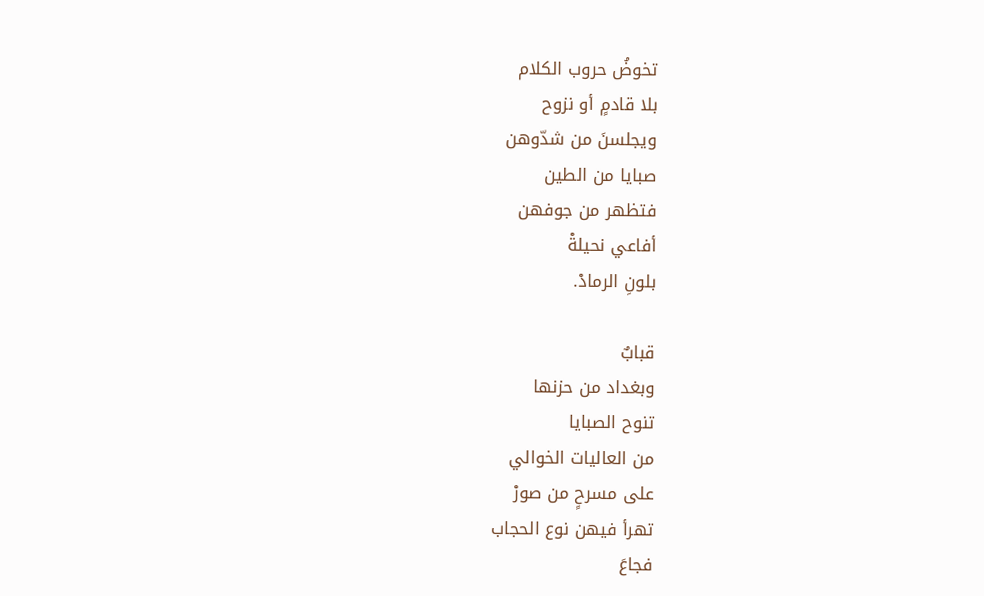تخوضُ حروب الكلام
بلا قادمٍ أو نزوح
ويجلسنَ من شدّوهن
صبايا من الطين
فتظهر من جوفهن
أفاعي نحيلةْ
بلونِ الرمادْ.

قبابٌ
وبغداد من حزنها
تنوح الصبايا
من العاليات الخوالي
على مسرحٍ من صورْ
تهرأ فيهن نوع الحجاب
فجاعَ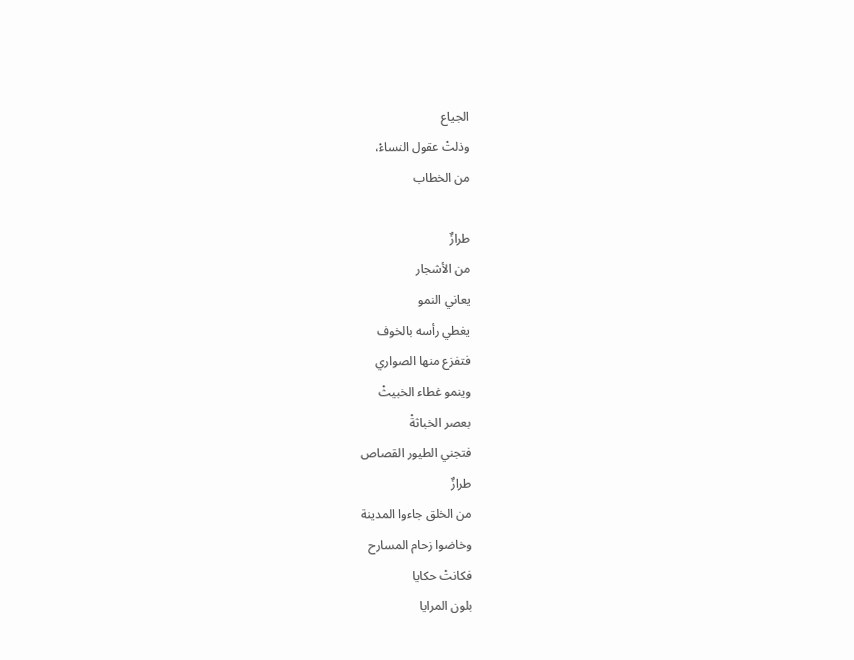الجياع
وذلتْ عقول النساءْ،
من الخطاب

طرازٌ
من الأشجار
يعاني النمو
يغطي رأسه بالخوف
فتفزع منها الصواري
وينمو غطاء الخبيثْ
بعصر الخباثةْ
فتجني الطيور القصاص
طرازٌ
من الخلق جاءوا المدينة
وخاضوا زحام المسارح
فكانتْ حكايا
بلون المرايا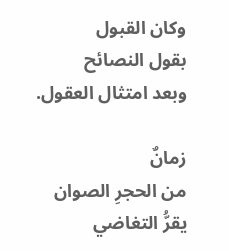وكان القبول
بقول النصائح
وبعد امتثال العقول.

زمانٌ
من الحجرِ الصوان
يقرُّ التغاضي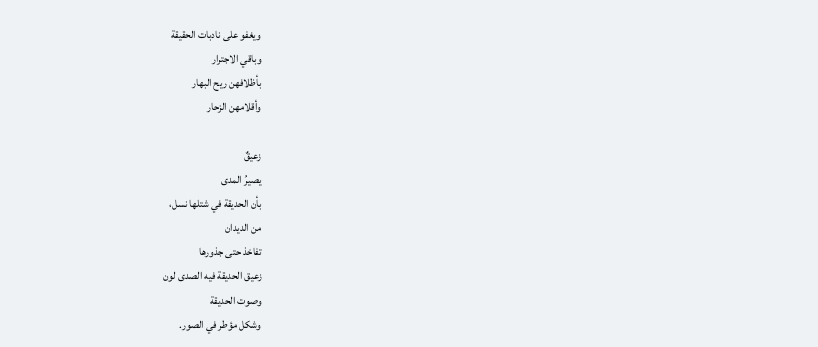ويغفو على نادبات الحقيقة
وباقي الاجترار
بأظلافهن ريح البهار
وأقلامهن الزحار

زعيقٌ
يصيرُ المدى
بأن الحديقة في شتلها نسل،
من الديدان
تفاخذ حتى جذورها
زعيق الحديقة فيه الصدى لون
وصوت الحديقة
وشكل مؤطر في الصور.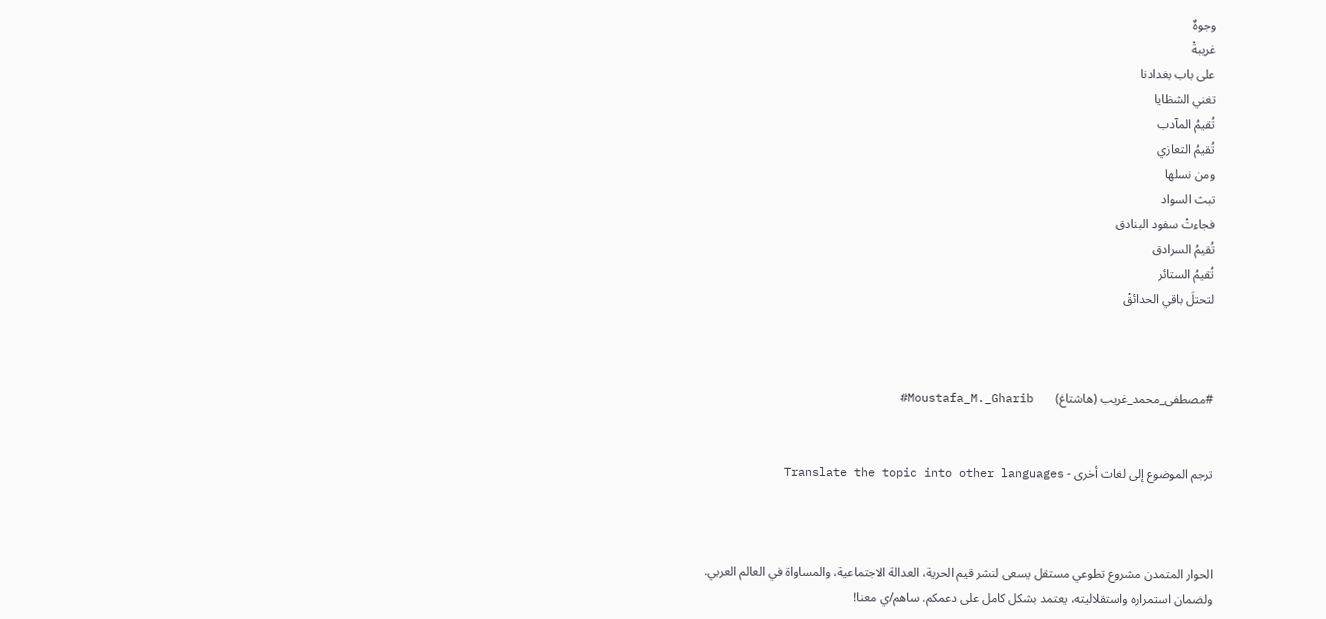وجوهٌ
غريبةْ
على باب بغدادنا
تغني الشظايا
تُقيمُ المآدب
تُقيمُ التعازي
ومن نسلها
تبث السواد
فجاءتْ سفود البنادق
تُقيمُ السرادق
تُقيمُ الستائر
لتحتلَ باقي الحدائقْ



#مصطفى_محمد_غريب (هاشتاغ)       Moustafa_M._Gharib#


ترجم الموضوع إلى لغات أخرى - Translate the topic into other languages



الحوار المتمدن مشروع تطوعي مستقل يسعى لنشر قيم الحرية، العدالة الاجتماعية، والمساواة في العالم العربي. ولضمان استمراره واستقلاليته، يعتمد بشكل كامل على دعمكم. ساهم/ي معنا!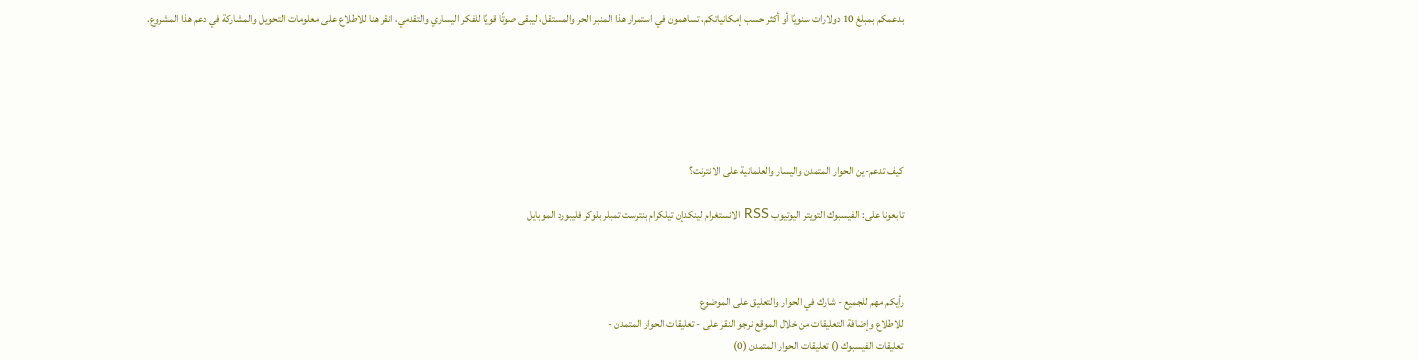بدعمكم بمبلغ 10 دولارات سنويًا أو أكثر حسب إمكانياتكم، تساهمون في استمرار هذا المنبر الحر والمستقل، ليبقى صوتًا قويًا للفكر اليساري والتقدمي، انقر هنا للاطلاع على معلومات التحويل والمشاركة في دعم هذا المشروع.






كيف تدعم-ين الحوار المتمدن واليسار والعلمانية على الانترنت؟

تابعونا على: الفيسبوك التويتر اليوتيوب RSS الانستغرام لينكدإن تيلكرام بنترست تمبلر بلوكر فليبورد الموبايل



رأيكم مهم للجميع - شارك في الحوار والتعليق على الموضوع
للاطلاع وإضافة التعليقات من خلال الموقع نرجو النقر على - تعليقات الحوار المتمدن -
تعليقات الفيسبوك () تعليقات الحوار المتمدن (0)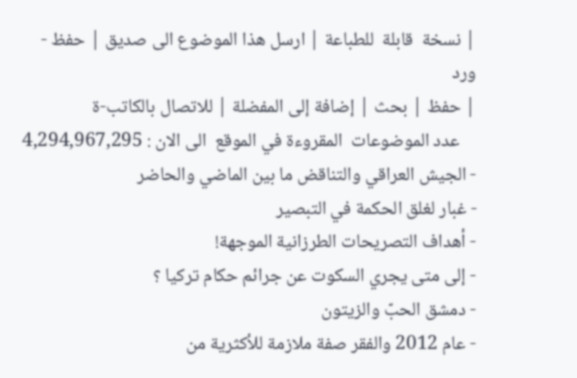| نسخة  قابلة  للطباعة | ارسل هذا الموضوع الى صديق | حفظ - ورد
| حفظ | بحث | إضافة إلى المفضلة | للاتصال بالكاتب-ة
    عدد الموضوعات  المقروءة في الموقع  الى الان : 4,294,967,295
- الجيش العراقي والتناقض ما بين الماضي والحاضر
- غبار لغلق الحكمة في التبصير
- أهداف التصريحات الطرزانية الموجهة!
- إلى متى يجري السكوت عن جرائم حكام تركيا ؟
- دمشق الحبّ والزيتون
- عام 2012 والفقر صفة ملازمة للأكثرية من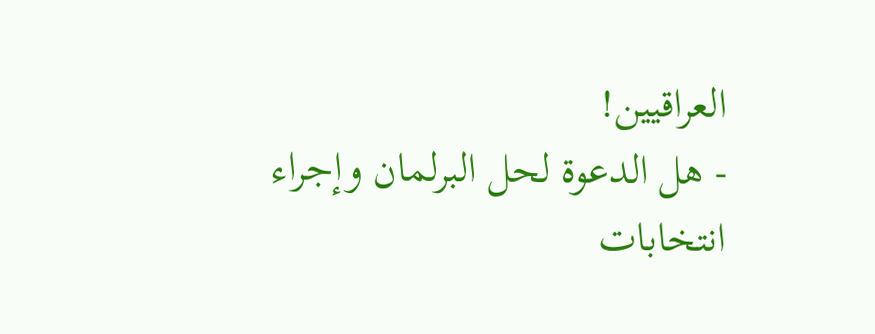العراقيين!
- هل الدعوة لحل البرلمان وإجراء انتخابات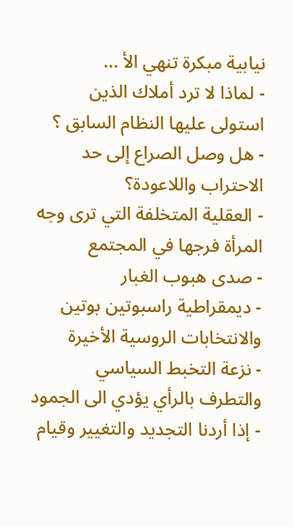نيابية مبكرة تنهي الأ ...
- لماذا لا ترد أملاك الذين استولى عليها النظام السابق ؟
- هل وصل الصراع إلى حد الاحتراب واللاعودة؟
- العقلية المتخلفة التي ترى وجه المرأة فرجها في المجتمع
- صدى هبوب الغبار
- ديمقراطية راسبوتين بوتين والانتخابات الروسية الأخيرة
- نزعة التخبط السياسي والتطرف بالرأي يؤدي الى الجمود
- إذا أردنا التجديد والتغيير وقيام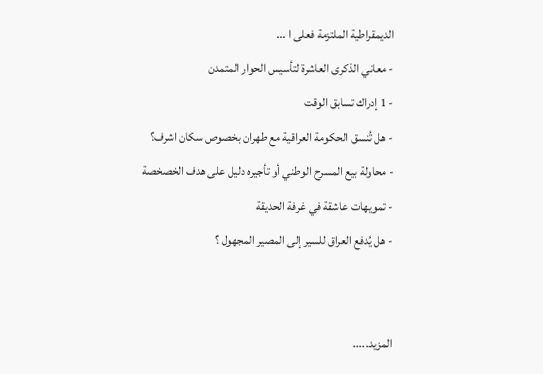الديمقراطية الملتزمة فعلى ا ...
- معاني الذكرى العاشرة لتأسيس الحوار المتمدن
- 1 إدراك تسابق الوقت
- هل تُنسق الحكومة العراقية مع طهران بخصوص سكان اشرف؟
- محاولة بيع المسرح الوطني أو تأجيره دليل على هدف الخصخصة
- تمويهات عاشقة في غرفة الحديقة
- هل يُدفع العراق للسير إلى المصير المجهول ؟


المزيد.....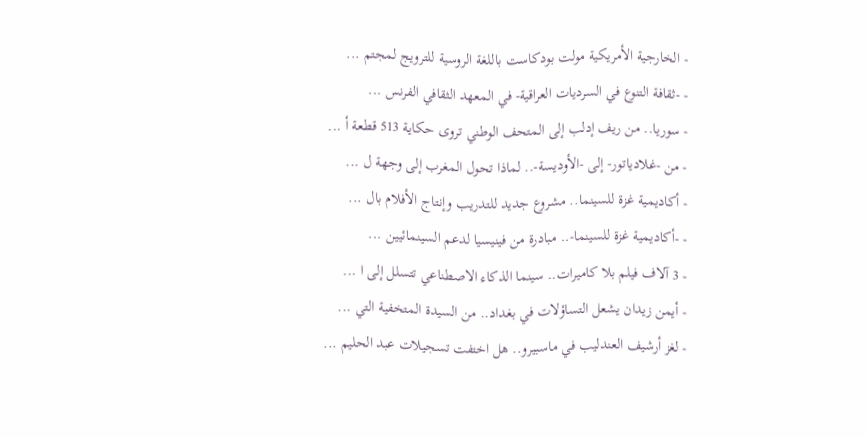- الخارجية الأمريكية مولت بودكاست باللغة الروسية للترويج لمجتم ...
- -ثقافة التنوع في السرديات العراقية- في المعهد الثقافي الفرنس ...
- سوريا.. من ريف إدلب إلى المتحف الوطني تروى حكاية 513 قطعة أ ...
- من -غلادياتور- إلى -الأوديسة-.. لماذا تحول المغرب إلى وجهة ل ...
- أكاديمية غزة للسينما.. مشروع جديد للتدريب وإنتاج الأفلام بال ...
- -أكاديمية غزة للسينما-.. مبادرة من فينيسيا لدعم السينمائيين ...
- 3 آلاف فيلم بلا كاميرات.. سينما الذكاء الاصطناعي تتسلل إلى ا ...
- أيمن زيدان يشعل التساؤلات في بغداد.. من السيدة المتخفية التي ...
- لغز أرشيف العندليب في ماسبيرو.. هل اختفت تسجيلات عبد الحليم ...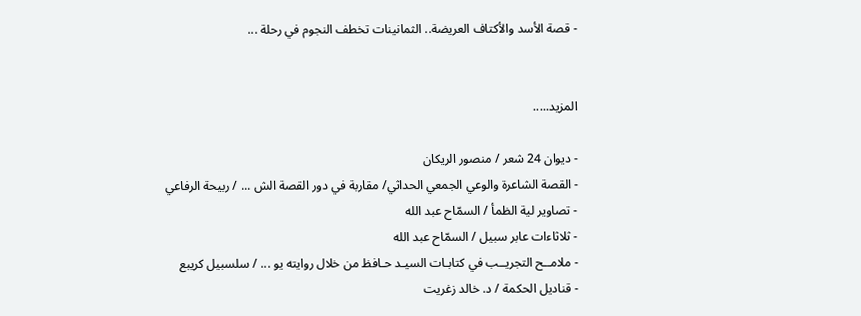- قصة الأسد والأكتاف العريضة.. الثمانينات تخطف النجوم في رحلة ...


المزيد.....

- ديوان 24 شعر / منصور الريكان
- القصة الشاعرة والوعي الجمعي الحداثي/ مقاربة في دور القصة الش ... / ربيحة الرفاعي
- تصاوير لية الظمأ / السمّاح عبد الله
- ثلاثاءات عابر سبيل / السمّاح عبد الله
- ملامــح التجريــب في كتابـات السيـد حـافظ من خلال روايته يو ... / سلسبيل كريبع
- قناديل الحكمة / د. خالد زغريت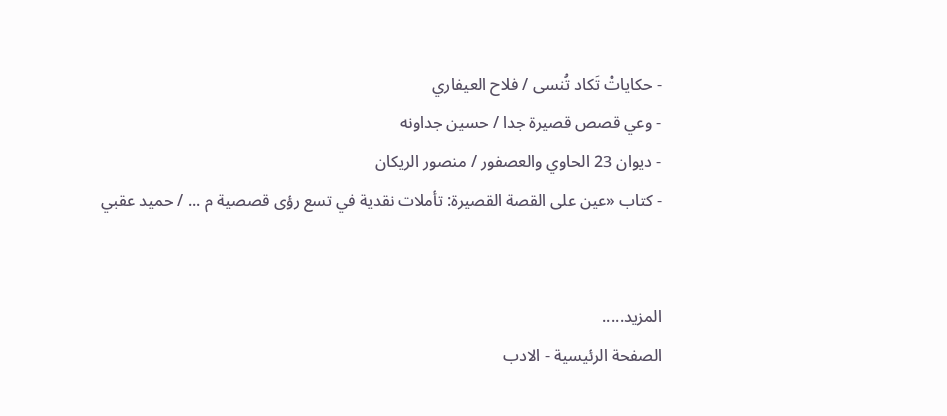- حكاياتْ تَكاد تُنسى / فلاح العيفاري
- وعي قصص قصيرة جدا / حسين جداونه
- ديوان 23 الحاوي والعصفور / منصور الريكان
- كتاب «عين على القصة القصيرة: تأملات نقدية في تسع رؤى قصصية م ... / حميد عقبي


المزيد.....
الصفحة الرئيسية - الادب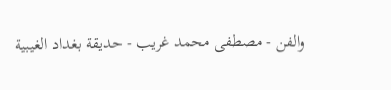والفن - مصطفى محمد غريب - حديقة بغداد الغيبية